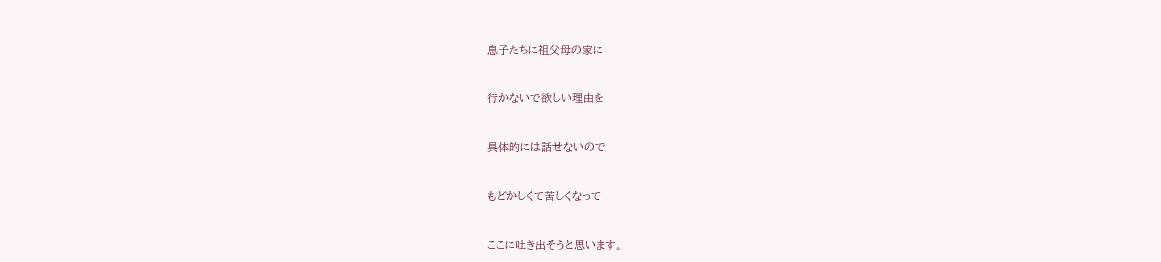息子たちに祖父母の家に


行かないで欲しい理由を


具体的には話せないので


もどかしくて苦しくなって


ここに吐き出そうと思います。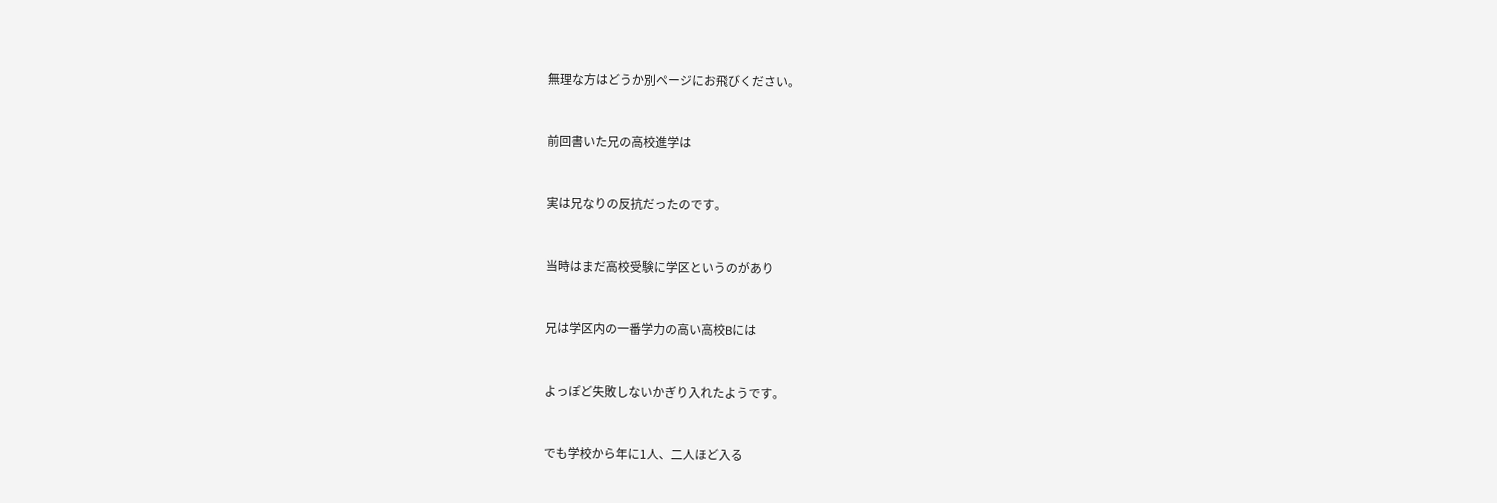無理な方はどうか別ページにお飛びください。


前回書いた兄の高校進学は


実は兄なりの反抗だったのです。


当時はまだ高校受験に学区というのがあり


兄は学区内の一番学力の高い高校Bには


よっぽど失敗しないかぎり入れたようです。


でも学校から年に1人、二人ほど入る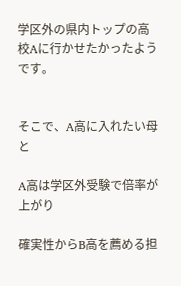学区外の県内トップの高校Aに行かせたかったようです。


そこで、A高に入れたい母と

A高は学区外受験で倍率が上がり

確実性からB高を薦める担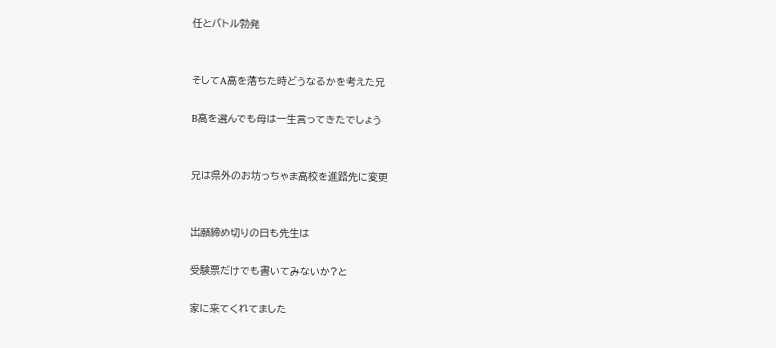任とバトル勃発


そしてA高を落ちた時どうなるかを考えた兄

B高を選んでも母は一生言ってきたでしょう


兄は県外のお坊っちゃま高校を進路先に変更


出願締め切りの日も先生は

受験票だけでも書いてみないか?と

家に来てくれてました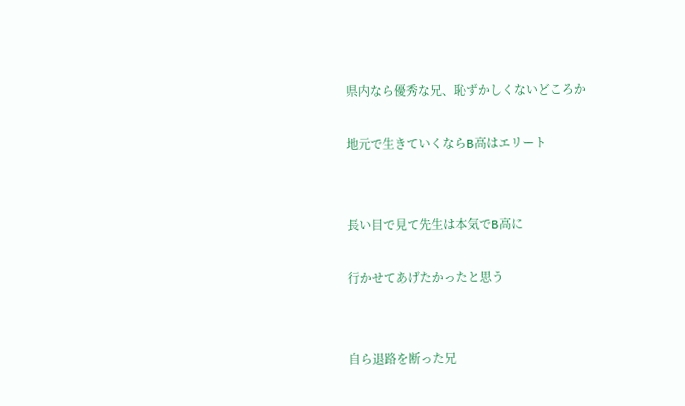県内なら優秀な兄、恥ずかしくないどころか

地元で生きていくならB高はエリート


長い目で見て先生は本気でB高に

行かせてあげたかったと思う


自ら退路を断った兄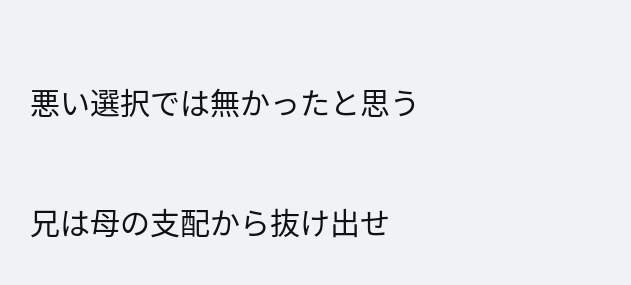悪い選択では無かったと思う

兄は母の支配から抜け出せ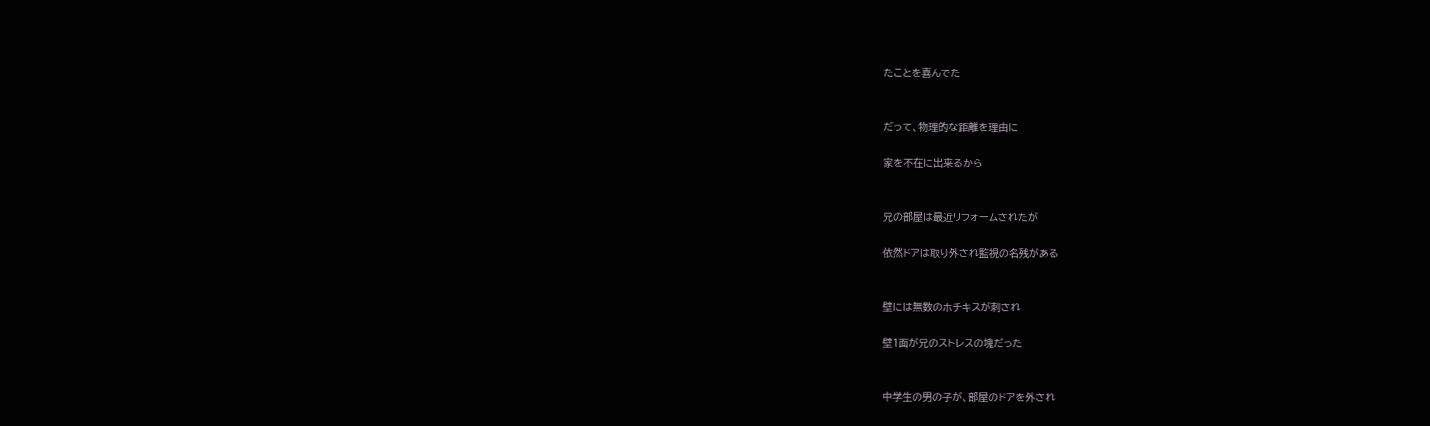たことを喜んでた


だって、物理的な距離を理由に

家を不在に出来るから


兄の部屋は最近リフォームされたが

依然ドアは取り外され監視の名残がある


壁には無数のホチキスが刺され

壁1面が兄のストレスの塊だった


中学生の男の子が、部屋のドアを外され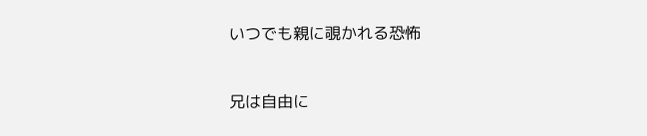いつでも親に覗かれる恐怖


兄は自由に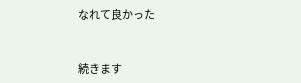なれて良かった


続きます